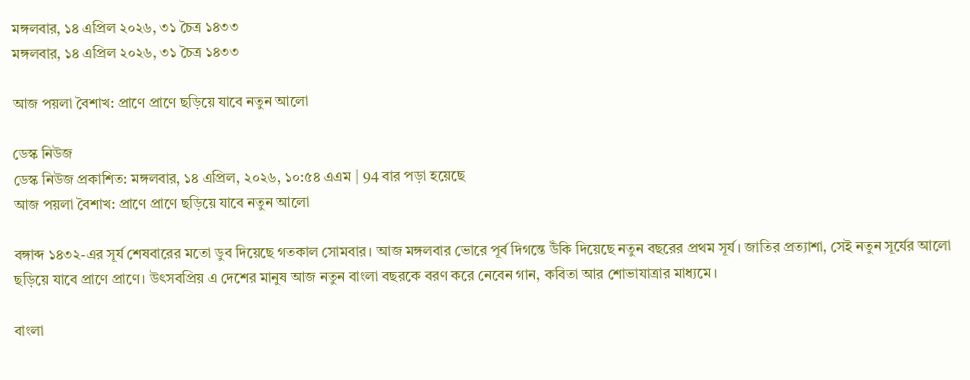মঙ্গলবার, ১৪ এপ্রিল ২০২৬, ৩১ চৈত্র ১৪৩৩
মঙ্গলবার, ১৪ এপ্রিল ২০২৬, ৩১ চৈত্র ১৪৩৩

আজ পয়লা বৈশাখ: প্রাণে প্রাণে ছড়িয়ে যাবে নতুন আলো

ডেস্ক নিউজ
ডেস্ক নিউজ প্রকাশিত: মঙ্গলবার, ১৪ এপ্রিল, ২০২৬, ১০:৫৪ এএম | 94 বার পড়া হয়েছে
আজ পয়লা বৈশাখ: প্রাণে প্রাণে ছড়িয়ে যাবে নতুন আলো

বঙ্গাব্দ ১৪৩২-এর সূর্য শেষবারের মতো ডুব দিয়েছে গতকাল সোমবার। আজ মঙ্গলবার ভোরে পূর্ব দিগন্তে উঁকি দিয়েছে নতুন বছরের প্রথম সূর্য। জাতির প্রত্যাশা, সেই নতুন সূর্যের আলো ছড়িয়ে যাবে প্রাণে প্রাণে। উৎসবপ্রিয় এ দেশের মানুষ আজ নতুন বাংলা বছরকে বরণ করে নেবেন গান, কবিতা আর শোভাযাত্রার মাধ্যমে।

বাংলা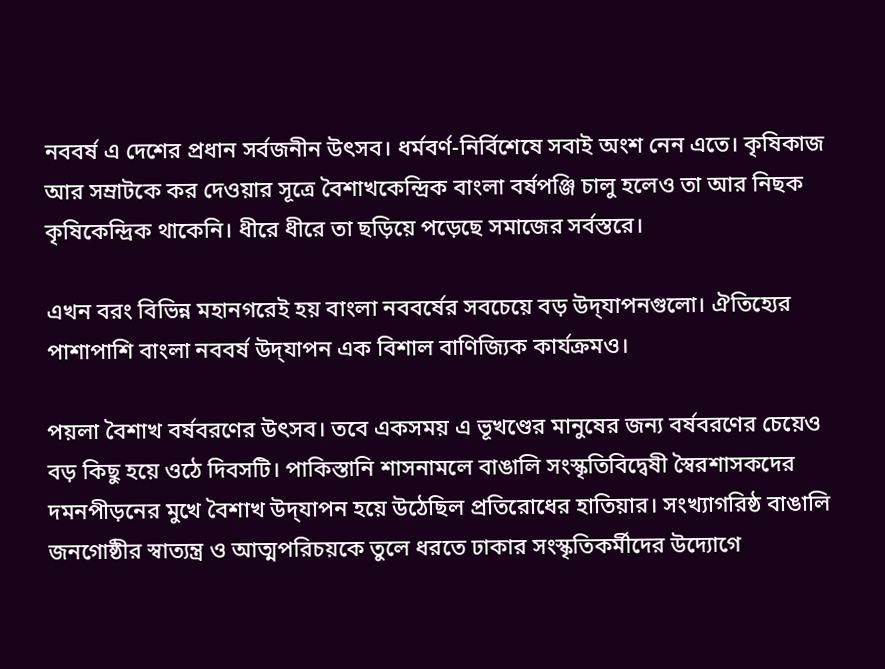নববর্ষ এ দেশের প্রধান সর্বজনীন উৎসব। ধর্মবর্ণ-নির্বিশেষে সবাই অংশ নেন এতে। কৃষিকাজ আর সম্রাটকে কর দেওয়ার সূত্রে বৈশাখকেন্দ্রিক বাংলা বর্ষপঞ্জি চালু হলেও তা আর নিছক কৃষিকেন্দ্রিক থাকেনি। ধীরে ধীরে তা ছড়িয়ে পড়েছে সমাজের সর্বস্তরে।

এখন বরং বিভিন্ন মহানগরেই হয় বাংলা নববর্ষের সবচেয়ে বড় উদ্‌যাপনগুলো। ঐতিহ্যের পাশাপাশি বাংলা নববর্ষ উদ্‌যাপন এক বিশাল বাণিজ্যিক কার্যক্রমও।

পয়লা বৈশাখ বর্ষবরণের উৎসব। তবে একসময় এ ভূখণ্ডের মানুষের জন্য বর্ষবরণের চেয়েও বড় কিছু হয়ে ওঠে দিবসটি। পাকিস্তানি শাসনামলে বাঙালি সংস্কৃতিবিদ্বেষী স্বৈরশাসকদের দমনপীড়নের মুখে বৈশাখ উদ্‌যাপন হয়ে উঠেছিল প্রতিরোধের হাতিয়ার। সংখ্যাগরিষ্ঠ বাঙালি জনগোষ্ঠীর স্বাত্যন্ত্র ও আত্মপরিচয়কে তুলে ধরতে ঢাকার সংস্কৃতিকর্মীদের উদ্যোগে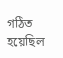গঠিত হয়েছিল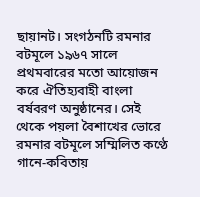ছায়ানট। সংগঠনটি রমনার বটমূলে ১৯৬৭ সালে প্রথমবারের মতো আয়োজন করে ঐতিহ্যবাহী বাংলা বর্ষবরণ অনুষ্ঠানের। সেই থেকে পয়লা বৈশাখের ভোরে রমনার বটমূলে সম্মিলিত কণ্ঠে গানে-কবিতায়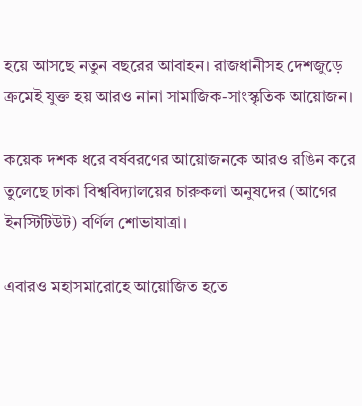হয়ে আসছে নতুন বছরের আবাহন। রাজধানীসহ দেশজুড়ে ক্রমেই যুক্ত হয় আরও নানা সামাজিক-সাংস্কৃতিক আয়োজন।

কয়েক দশক ধরে বর্ষবরণের আয়োজনকে আরও রঙিন করে তুলেছে ঢাকা বিশ্ববিদ্যালয়ের চারুকলা অনুষদের (আগের ইনস্টিটিউট) বর্ণিল শোভাযাত্রা।

এবারও মহাসমারোহে আয়োজিত হতে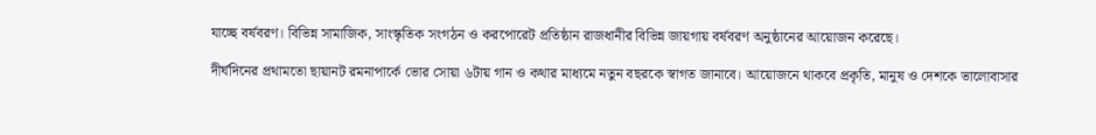যাচ্ছে বর্ষবরণ। বিভিন্ন সামাজিক, সাংস্কৃতিক সংগঠন ও করপোরেট প্রতিষ্ঠান রাজধানীর বিভিন্ন জায়গায় বর্ষবরণ অনুষ্ঠানের আয়োজন করেছে।

দীর্ঘদিনের প্রথামতো ছায়ানট রমনাপার্কে ভোর সোয়া ৬টায় গান ও কথার মাধ্যমে নতুন বছরকে স্বাগত জানাবে। আয়োজনে থাকবে প্রকৃতি, মানুষ ও দেশকে ভালোবাসার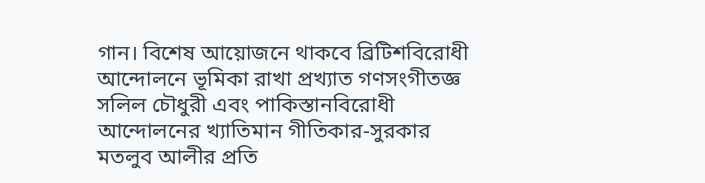গান। বিশেষ আয়োজনে থাকবে ব্রিটিশবিরোধী আন্দোলনে ভূমিকা রাখা প্রখ্যাত গণসংগীতজ্ঞ সলিল চৌধুরী এবং পাকিস্তানবিরোধী আন্দোলনের খ্যাতিমান গীতিকার-সুরকার মতলুব আলীর প্রতি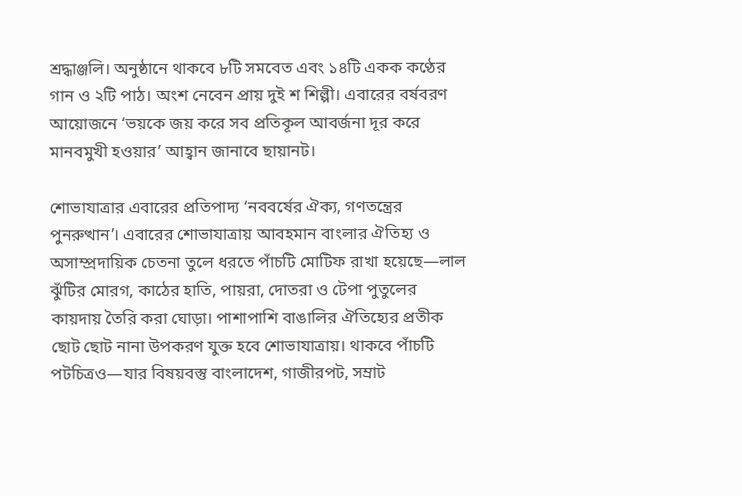শ্রদ্ধাঞ্জলি। অনুষ্ঠানে থাকবে ৮টি সমবেত এবং ১৪টি একক কণ্ঠের গান ও ২টি পাঠ। অংশ নেবেন প্রায় দুই শ শিল্পী। এবারের বর্ষবরণ আয়োজনে ‘ভয়কে জয় করে সব প্রতিকূল আবর্জনা দূর করে মানবমুখী হওয়ার’ আহ্বান জানাবে ছায়ানট।

শোভাযাত্রার এবারের প্রতিপাদ্য ‘নববর্ষের ঐক্য, গণতন্ত্রের পুনরুত্থান’। এবারের শোভাযাত্রায় আবহমান বাংলার ঐতিহ্য ও অসাম্প্রদায়িক চেতনা তুলে ধরতে পাঁচটি মোটিফ রাখা হয়েছে—লাল ঝুঁটির মোরগ, কাঠের হাতি, পায়রা, দোতরা ও টেপা পুতুলের কায়দায় তৈরি করা ঘোড়া। পাশাপাশি বাঙালির ঐতিহ্যের প্রতীক ছোট ছোট নানা উপকরণ যুক্ত হবে শোভাযাত্রায়। থাকবে পাঁচটি পটচিত্রও—যার বিষয়বস্তু বাংলাদেশ, গাজীরপট, সম্রাট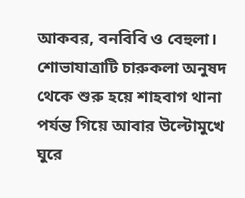আকবর, বনবিবি ও বেহুলা। শোভাযাত্রাটি চারুকলা অনুষদ থেকে শুরু হয়ে শাহবাগ থানা পর্যন্ত গিয়ে আবার উল্টোমুখে ঘুরে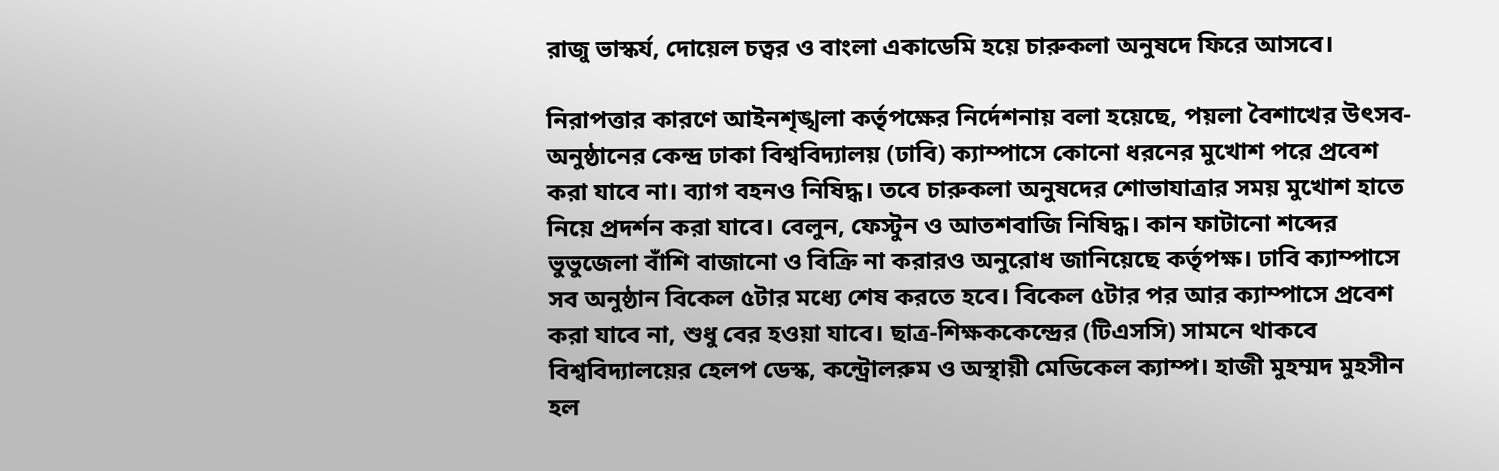রাজু ভাস্কর্য, দোয়েল চত্বর ও বাংলা একাডেমি হয়ে চারুকলা অনুষদে ফিরে আসবে।

নিরাপত্তার কারণে আইনশৃঙ্খলা কর্তৃপক্ষের নির্দেশনায় বলা হয়েছে, পয়লা বৈশাখের উৎসব-অনুষ্ঠানের কেন্দ্র ঢাকা বিশ্ববিদ্যালয় (ঢাবি) ক্যাম্পাসে কোনো ধরনের মুখোশ পরে প্রবেশ করা যাবে না। ব্যাগ বহনও নিষিদ্ধ। তবে চারুকলা অনুষদের শোভাযাত্রার সময় মুখোশ হাতে নিয়ে প্রদর্শন করা যাবে। বেলুন, ফেস্টুন ও আতশবাজি নিষিদ্ধ। কান ফাটানো শব্দের ভুভুজেলা বাঁশি বাজানো ও বিক্রি না করারও অনুরোধ জানিয়েছে কর্তৃপক্ষ। ঢাবি ক্যাম্পাসে সব অনুষ্ঠান বিকেল ৫টার মধ্যে শেষ করতে হবে। বিকেল ৫টার পর আর ক্যাম্পাসে প্রবেশ করা যাবে না, শুধু বের হওয়া যাবে। ছাত্র-শিক্ষককেন্দ্রের (টিএসসি) সামনে থাকবে বিশ্ববিদ্যালয়ের হেলপ ডেস্ক, কন্ট্রোলরুম ও অস্থায়ী মেডিকেল ক্যাম্প। হাজী মুহম্মদ মুহসীন হল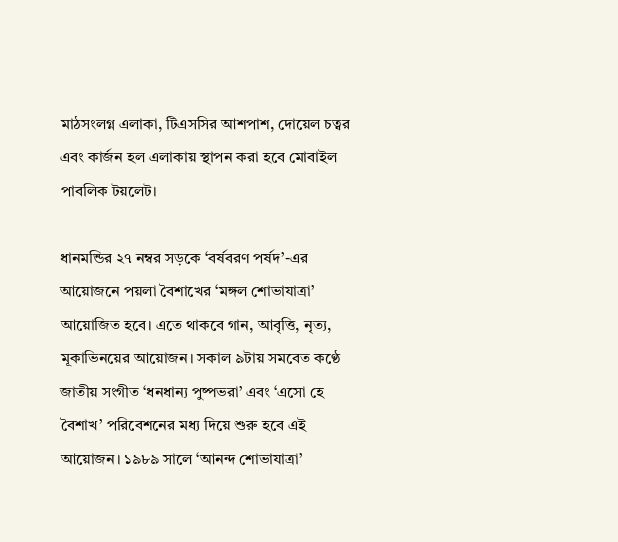মাঠসংলগ্ন এলাকা, টিএসসির আশপাশ, দোয়েল চত্বর এবং কার্জন হল এলাকায় স্থাপন করা হবে মোবাইল পাবলিক টয়লেট।

ধানমন্ডির ২৭ নম্বর সড়কে ‘বর্ষবরণ পর্ষদ’-এর আয়োজনে পয়লা বৈশাখের ‘মঙ্গল শোভাযাত্রা’ আয়োজিত হবে। এতে থাকবে গান, আবৃত্তি, নৃত্য, মূকাভিনয়ের আয়োজন। সকাল ৯টায় সমবেত কণ্ঠে জাতীয় সংগীত ‘ধনধান্য পুষ্পভরা’ এবং ‘এসো হে বৈশাখ’ পরিবেশনের মধ্য দিয়ে শুরু হবে এই আয়োজন। ১৯৮৯ সালে ‘আনন্দ শোভাযাত্রা’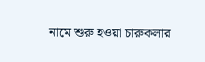নামে শুরু হওয়া চারুকলার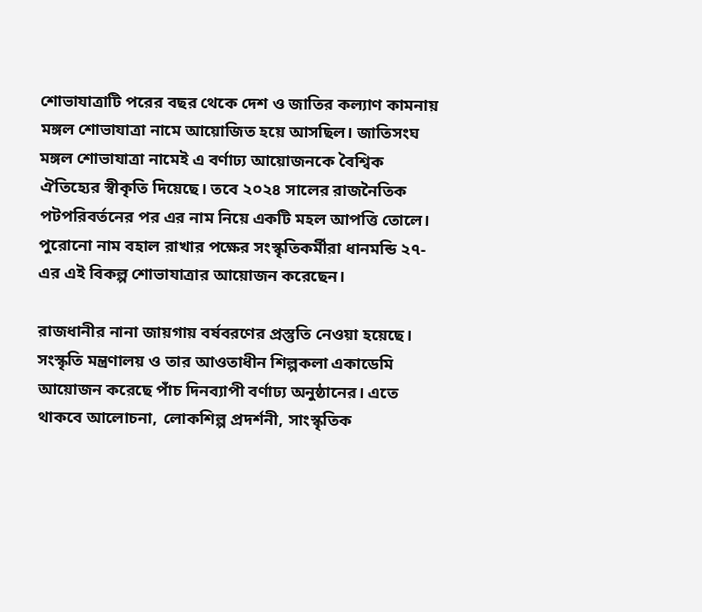শোভাযাত্রাটি পরের বছর থেকে দেশ ও জাতির কল্যাণ কামনায় মঙ্গল শোভাযাত্রা নামে আয়োজিত হয়ে আসছিল। জাতিসংঘ মঙ্গল শোভাযাত্রা নামেই এ বর্ণাঢ্য আয়োজনকে বৈশ্বিক ঐতিহ্যের স্বীকৃতি দিয়েছে। তবে ২০২৪ সালের রাজনৈতিক পটপরিবর্তনের পর এর নাম নিয়ে একটি মহল আপত্তি তোলে। পুরোনো নাম বহাল রাখার পক্ষের সংস্কৃতিকর্মীরা ধানমন্ডি ২৭-এর এই বিকল্প শোভাযাত্রার আয়োজন করেছেন।

রাজধানীর নানা জায়গায় বর্ষবরণের প্রস্তুতি নেওয়া হয়েছে। সংস্কৃতি মন্ত্রণালয় ও তার আওতাধীন শিল্পকলা একাডেমি আয়োজন করেছে পাঁচ দিনব্যাপী বর্ণাঢ্য অনুষ্ঠানের। এতে থাকবে আলোচনা, লোকশিল্প প্রদর্শনী, সাংস্কৃতিক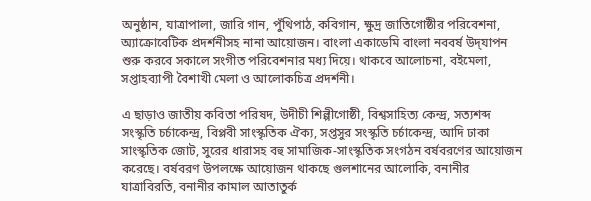অনুষ্ঠান, যাত্রাপালা, জারি গান, পুঁথিপাঠ, কবিগান, ক্ষুদ্র জাতিগোষ্ঠীর পরিবেশনা, অ্যাক্রোবেটিক প্রদর্শনীসহ নানা আয়োজন। বাংলা একাডেমি বাংলা নববর্ষ উদ্‌যাপন শুরু করবে সকালে সংগীত পরিবেশনার মধ্য দিয়ে। থাকবে আলোচনা, বইমেলা, সপ্তাহব্যাপী বৈশাখী মেলা ও আলোকচিত্র প্রদর্শনী।

এ ছাড়াও জাতীয় কবিতা পরিষদ, উদীচী শিল্পীগোষ্ঠী, বিশ্বসাহিত্য কেন্দ্র, সত্যশব্দ সংস্কৃতি চর্চাকেন্দ্র, বিপ্লবী সাংস্কৃতিক ঐক্য, সপ্তসুর সংস্কৃতি চর্চাকেন্দ্র, আদি ঢাকা সাংস্কৃতিক জোট, সুরের ধারাসহ বহু সামাজিক-সাংস্কৃতিক সংগঠন বর্ষবরণের আয়োজন করেছে। বর্ষবরণ উপলক্ষে আয়োজন থাকছে গুলশানের আলোকি, বনানীর যাত্রাবিরতি, বনানীর কামাল আতাতুর্ক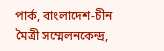পার্ক, বাংলাদেশ-চীন মৈত্রী সম্মেলনকেন্দ্র,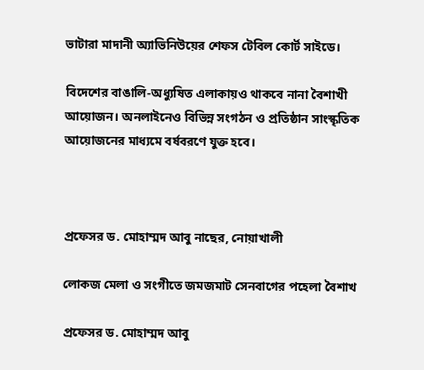ভাটারা মাদানী অ্যাভিনিউয়ের শেফস টেবিল কোর্ট সাইডে।

বিদেশের বাঙালি-অধ্যুষিত এলাকায়ও থাকবে নানা বৈশাখী আয়োজন। অনলাইনেও বিভিন্ন সংগঠন ও প্রতিষ্ঠান সাংস্কৃতিক আয়োজনের মাধ্যমে বর্ষবরণে যুক্ত হবে।



প্রফেসর ড. মোহাম্মদ আবু নাছের, নোয়াখালী

লোকজ মেলা ও সংগীতে জমজমাট সেনবাগের পহেলা বৈশাখ

প্রফেসর ড. মোহাম্মদ আবু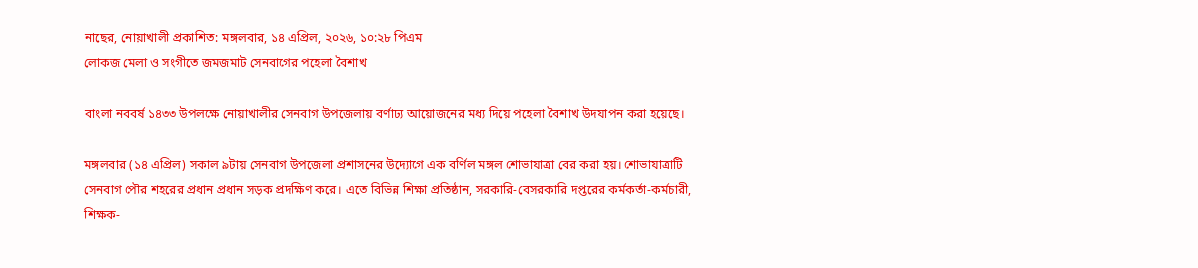নাছের, নোয়াখালী প্রকাশিত: মঙ্গলবার, ১৪ এপ্রিল, ২০২৬, ১০:২৮ পিএম
লোকজ মেলা ও সংগীতে জমজমাট সেনবাগের পহেলা বৈশাখ

বাংলা নববর্ষ ১৪৩৩ উপলক্ষে নোয়াখালীর সেনবাগ উপজেলায় বর্ণাঢ্য আয়োজনের মধ্য দিয়ে পহেলা বৈশাখ উদযাপন করা হয়েছে।

মঙ্গলবার (১৪ এপ্রিল) সকাল ৯টায় সেনবাগ উপজেলা প্রশাসনের উদ্যোগে এক বর্ণিল মঙ্গল শোভাযাত্রা বের করা হয়। শোভাযাত্রাটি সেনবাগ পৌর শহরের প্রধান প্রধান সড়ক প্রদক্ষিণ করে। এতে বিভিন্ন শিক্ষা প্রতিষ্ঠান, সরকারি-বেসরকারি দপ্তরের কর্মকর্তা-কর্মচারী, শিক্ষক-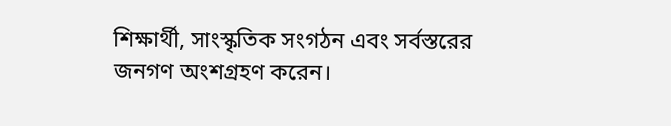শিক্ষার্থী, সাংস্কৃতিক সংগঠন এবং সর্বস্তরের জনগণ অংশগ্রহণ করেন।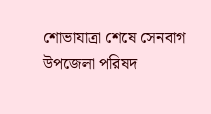শোভাযাত্রা শেষে সেনবাগ উপজেলা পরিষদ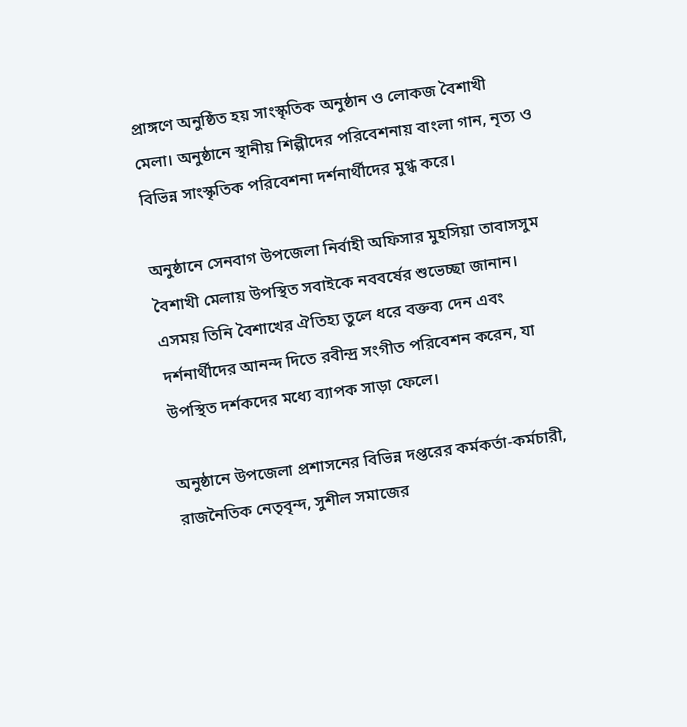প্রাঙ্গণে অনুষ্ঠিত হয় সাংস্কৃতিক অনুষ্ঠান ও লোকজ বৈশাখী মেলা। অনুষ্ঠানে স্থানীয় শিল্পীদের পরিবেশনায় বাংলা গান, নৃত্য ও বিভিন্ন সাংস্কৃতিক পরিবেশনা দর্শনার্থীদের মুগ্ধ করে।

অনুষ্ঠানে সেনবাগ উপজেলা নির্বাহী অফিসার মুহসিয়া তাবাসসুম বৈশাখী মেলায় উপস্থিত সবাইকে নববর্ষের শুভেচ্ছা জানান। এসময় তিনি বৈশাখের ঐতিহ্য তুলে ধরে বক্তব্য দেন এবং দর্শনার্থীদের আনন্দ দিতে রবীন্দ্র সংগীত পরিবেশন করেন, যা উপস্থিত দর্শকদের মধ্যে ব্যাপক সাড়া ফেলে।

অনুষ্ঠানে উপজেলা প্রশাসনের বিভিন্ন দপ্তরের কর্মকর্তা-কর্মচারী, রাজনৈতিক নেতৃবৃন্দ, সুশীল সমাজের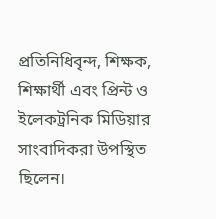প্রতিনিধিবৃন্দ, শিক্ষক, শিক্ষার্থী এবং প্রিন্ট ও ইলেকট্রনিক মিডিয়ার সাংবাদিকরা উপস্থিত ছিলেন।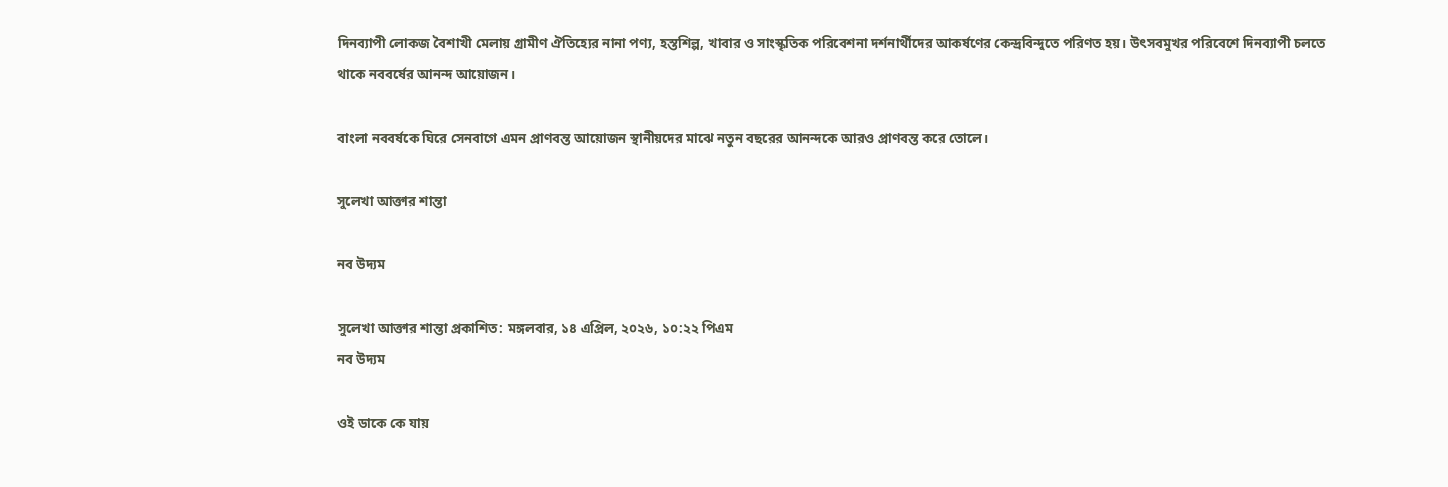দিনব্যাপী লোকজ বৈশাখী মেলায় গ্রামীণ ঐতিহ্যের নানা পণ্য, হস্তশিল্প, খাবার ও সাংস্কৃতিক পরিবেশনা দর্শনার্থীদের আকর্ষণের কেন্দ্রবিন্দুতে পরিণত হয়। উৎসবমুখর পরিবেশে দিনব্যাপী চলতে থাকে নববর্ষের আনন্দ আয়োজন।

বাংলা নববর্ষকে ঘিরে সেনবাগে এমন প্রাণবন্ত আয়োজন স্থানীয়দের মাঝে নতুন বছরের আনন্দকে আরও প্রাণবন্ত করে তোলে।

সুলেখা আক্তার শান্তা

নব উদ্যম

সুলেখা আক্তার শান্তা প্রকাশিত: মঙ্গলবার, ১৪ এপ্রিল, ২০২৬, ১০:২২ পিএম
নব উদ্যম

ওই ডাকে কে যায়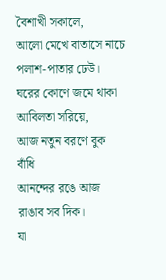বৈশাখী সকালে,
আলো মেখে বাতাসে নাচে পলাশ-পাতার ঢেউ।
ঘরের কোণে জমে থাকা আবিলতা সরিয়ে,
আজ নতুন বরণে বুক বাঁধি
আনন্দের রঙে আজ রাঙাব সব দিক।
যা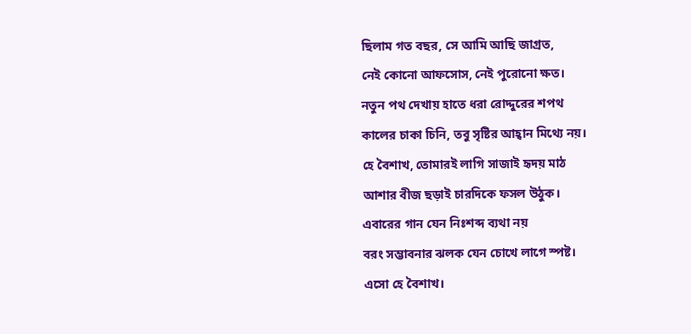ছিলাম গত বছর, সে আমি আছি জাগ্রত,
নেই কোনো আফসোস, নেই পুরোনো ক্ষত।
নতুন পথ দেখায় হাতে ধরা রোদ্দুরের শপথ
কালের চাকা চিনি, তবু সৃষ্টির আহ্বান মিথ্যে নয়।
হে বৈশাখ, তোমারই লাগি সাজাই হৃদয় মাঠ
আশার বীজ ছড়াই চারদিকে ফসল উঠুক।
এবারের গান যেন নিঃশব্দ ব্যথা নয়
বরং সম্ভাবনার ঝলক যেন চোখে লাগে স্পষ্ট।
এসো হে বৈশাখ।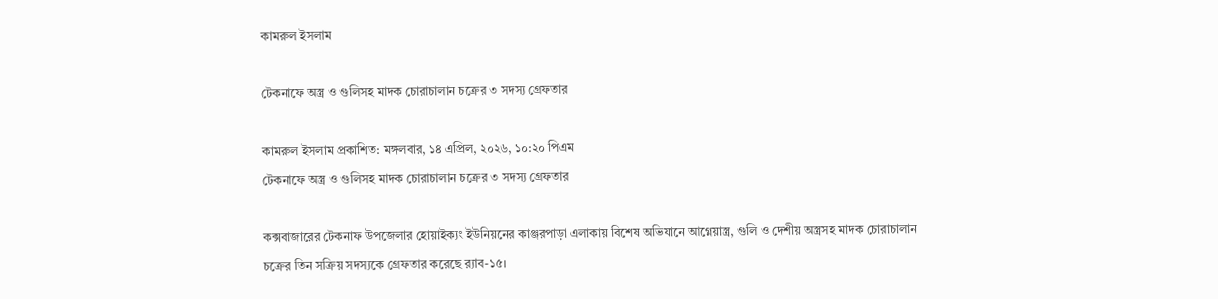কামরুল ইসলাম

টেকনাফে অস্ত্র ও গুলিসহ মাদক চোরাচালান চক্রের ৩ সদস্য গ্রেফতার

কামরুল ইসলাম প্রকাশিত: মঙ্গলবার, ১৪ এপ্রিল, ২০২৬, ১০:২০ পিএম
টেকনাফে অস্ত্র ও গুলিসহ মাদক চোরাচালান চক্রের ৩ সদস্য গ্রেফতার

কক্সবাজারের টেকনাফ উপজেলার হোয়াইক্যং ইউনিয়নের কাঞ্জরপাড়া এলাকায় বিশেষ অভিযানে আগ্নেয়াস্ত্র, গুলি ও দেশীয় অস্ত্রসহ মাদক চোরাচালান চক্রের তিন সক্রিয় সদস্যকে গ্রেফতার করেছে র‍্যাব-১৫।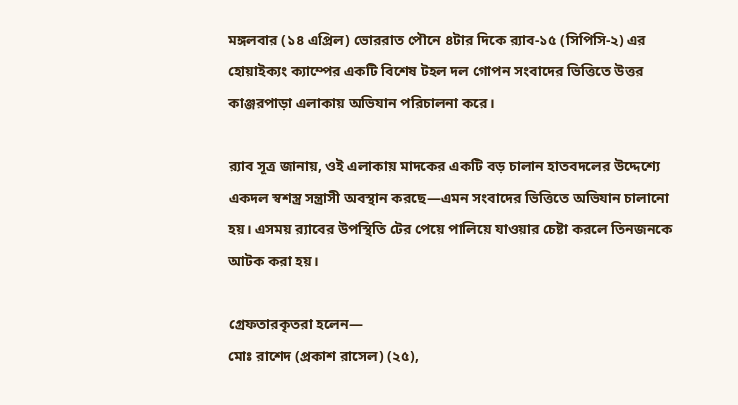মঙ্গলবার (১৪ এপ্রিল) ভোররাত পৌনে ৪টার দিকে র‍্যাব-১৫ (সিপিসি-২) এর হোয়াইক্যং ক্যাম্পের একটি বিশেষ টহল দল গোপন সংবাদের ভিত্তিতে উত্তর কাঞ্জরপাড়া এলাকায় অভিযান পরিচালনা করে।

র‍্যাব সূত্র জানায়, ওই এলাকায় মাদকের একটি বড় চালান হাতবদলের উদ্দেশ্যে একদল স্বশস্ত্র সন্ত্রাসী অবস্থান করছে—এমন সংবাদের ভিত্তিতে অভিযান চালানো হয়। এসময় র‍্যাবের উপস্থিতি টের পেয়ে পালিয়ে যাওয়ার চেষ্টা করলে তিনজনকে আটক করা হয়।

গ্রেফতারকৃতরা হলেন—
মোঃ রাশেদ (প্রকাশ রাসেল) (২৫),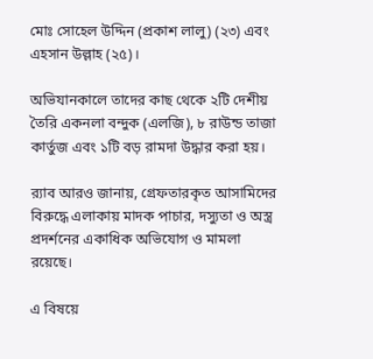মোঃ সোহেল উদ্দিন (প্রকাশ লালু) (২৩) এবং
এহসান উল্লাহ (২৫)।

অভিযানকালে তাদের কাছ থেকে ২টি দেশীয় তৈরি একনলা বন্দুক (এলজি), ৮ রাউন্ড তাজা কার্তুজ এবং ১টি বড় রামদা উদ্ধার করা হয়।

র‍্যাব আরও জানায়, গ্রেফতারকৃত আসামিদের বিরুদ্ধে এলাকায় মাদক পাচার, দস্যুতা ও অস্ত্র প্রদর্শনের একাধিক অভিযোগ ও মামলা রয়েছে।

এ বিষয়ে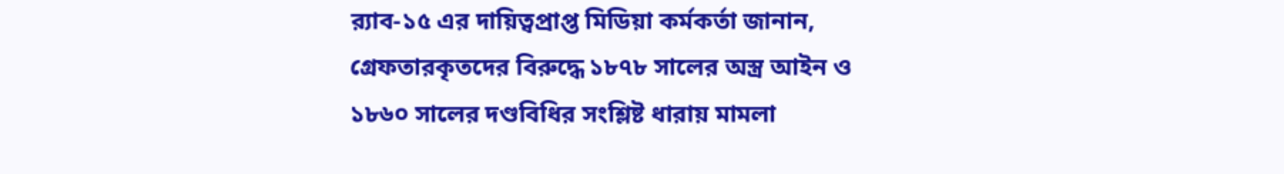র‍্যাব-১৫ এর দায়িত্বপ্রাপ্ত মিডিয়া কর্মকর্তা জানান, গ্রেফতারকৃতদের বিরুদ্ধে ১৮৭৮ সালের অস্ত্র আইন ও ১৮৬০ সালের দণ্ডবিধির সংশ্লিষ্ট ধারায় মামলা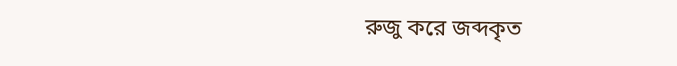রুজু করে জব্দকৃত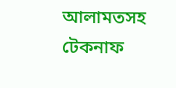আলামতসহ টেকনাফ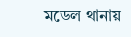মডেল থানায়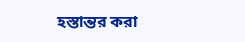হস্তান্তর করা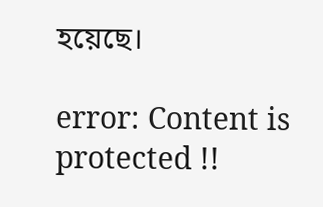হয়েছে।

error: Content is protected !!